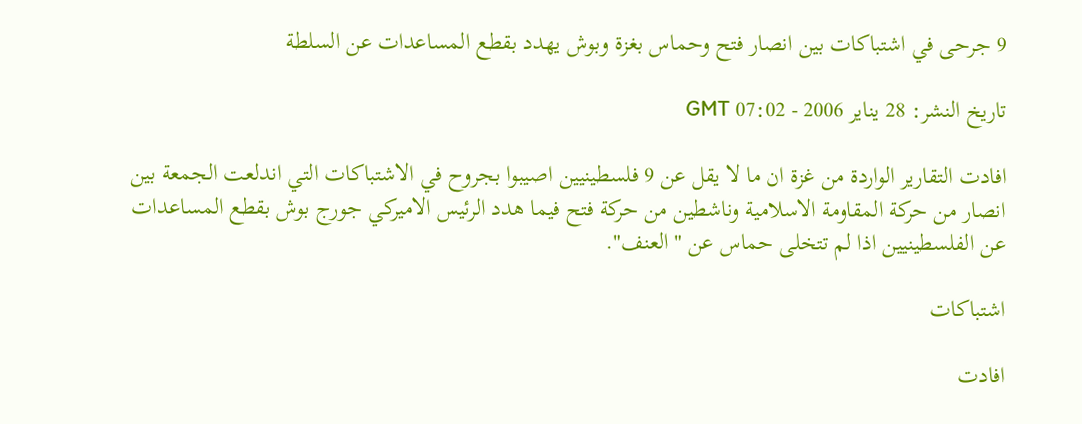9 جرحى في اشتباكات بين انصار فتح وحماس بغزة وبوش يهدد بقطع المساعدات عن السلطة

تاريخ النشر: 28 يناير 2006 - 07:02 GMT

افادت التقارير الواردة من غزة ان ما لا يقل عن 9 فلسطينيين اصيبوا بجروح في الاشتباكات التي اندلعت الجمعة بين انصار من حركة المقاومة الاسلامية وناشطين من حركة فتح فيما هدد الرئيس الاميركي جورج بوش بقطع المساعدات عن الفلسطينيين اذا لم تتخلى حماس عن "العنف".

اشتباكات

افادت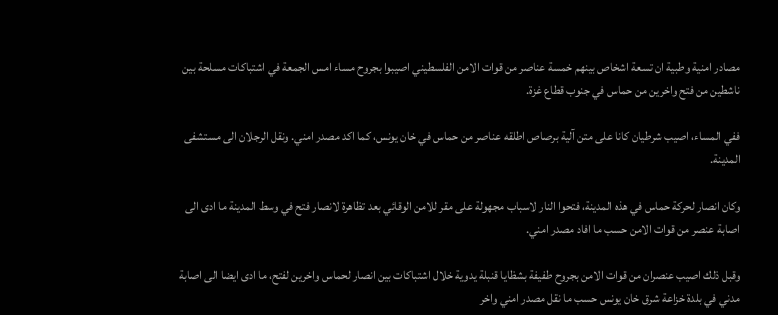مصادر امنية وطبية ان تسعة اشخاص بينهم خمسة عناصر من قوات الامن الفلسطيني اصيبوا بجروح مساء امس الجمعة في اشتباكات مسلحة بين ناشطين من فتح واخرين من حماس في جنوب قطاع غزة.

ففي المساء، اصيب شرطيان كانا على متن آلية برصاص اطلقه عناصر من حماس في خان يونس، كما اكد مصدر امني. ونقل الرجلان الى مستشفى المدينة.

وكان انصار لحركة حماس في هذه المدينة، فتحوا النار لاسباب مجهولة على مقر للامن الوقائي بعد تظاهرة لانصار فتح في وسط المدينة ما ادى الى اصابة عنصر من قوات الامن حسب ما افاد مصدر امني.

وقبل ذلك اصيب عنصران من قوات الامن بجروح طفيفة بشظايا قنبلة يدوية خلال اشتباكات بين انصار لحماس واخرين لفتح، ما ادى ايضا الى اصابة مدني في بلدة خزاعة شرق خان يونس حسب ما نقل مصدر امني واخر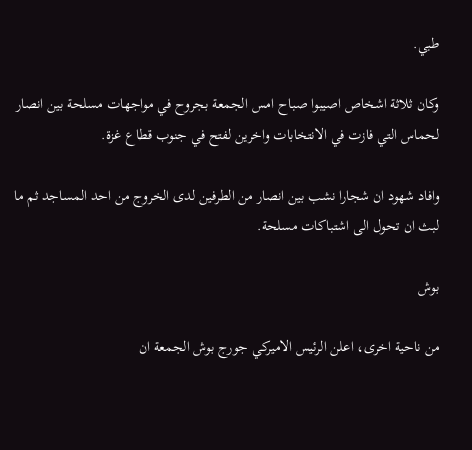طبي.

وكان ثلاثة اشخاص اصيبوا صباح امس الجمعة بجروح في مواجهات مسلحة بين انصار لحماس التي فازت في الانتخابات واخرين لفتح في جنوب قطاع غزة.

وافاد شهود ان شجارا نشب بين انصار من الطرفين لدى الخروج من احد المساجد ثم ما لبث ان تحول الى اشتباكات مسلحة.

بوش

من ناحية اخرى، اعلن الرئيس الاميركي جورج بوش الجمعة ان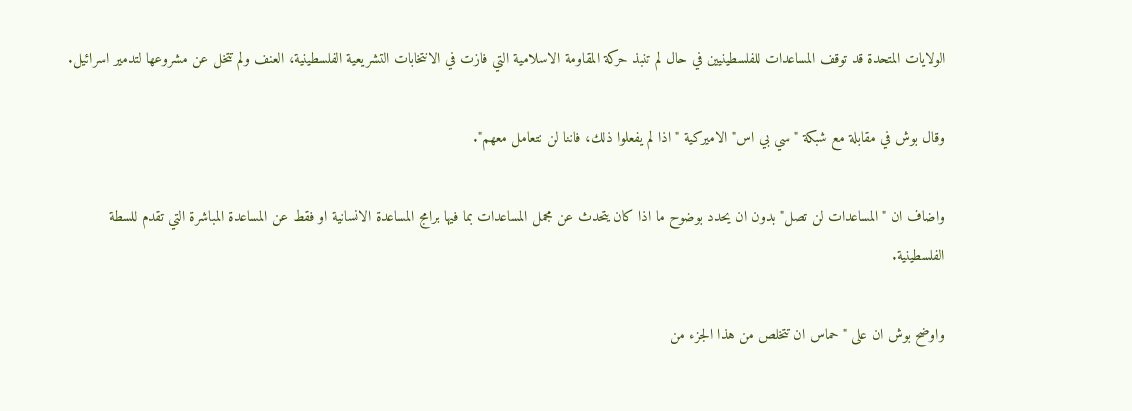الولايات المتحدة قد توقف المساعدات للفلسطينيين في حال لم تنبذ حركة المقاومة الاسلامية التي فازت في الانتخابات التشريعية الفلسطينية، العنف ولم تتخل عن مشروعها لتدمير اسرائيل.

وقال بوش في مقابلة مع شبكة "سي بي اس" الاميركية "اذا لم يفعلوا ذلك، فاننا لن نتعامل معهم".

واضاف ان "المساعدات لن تصل" بدون ان يحدد بوضوح ما اذا كان يتحدث عن مجمل المساعدات بما فيها برامج المساعدة الانسانية او فقط عن المساعدة المباشرة التي تقدم للسطة الفلسطينية.

واوضح بوش ان على "حماس ان تتخلص من هذا الجزء من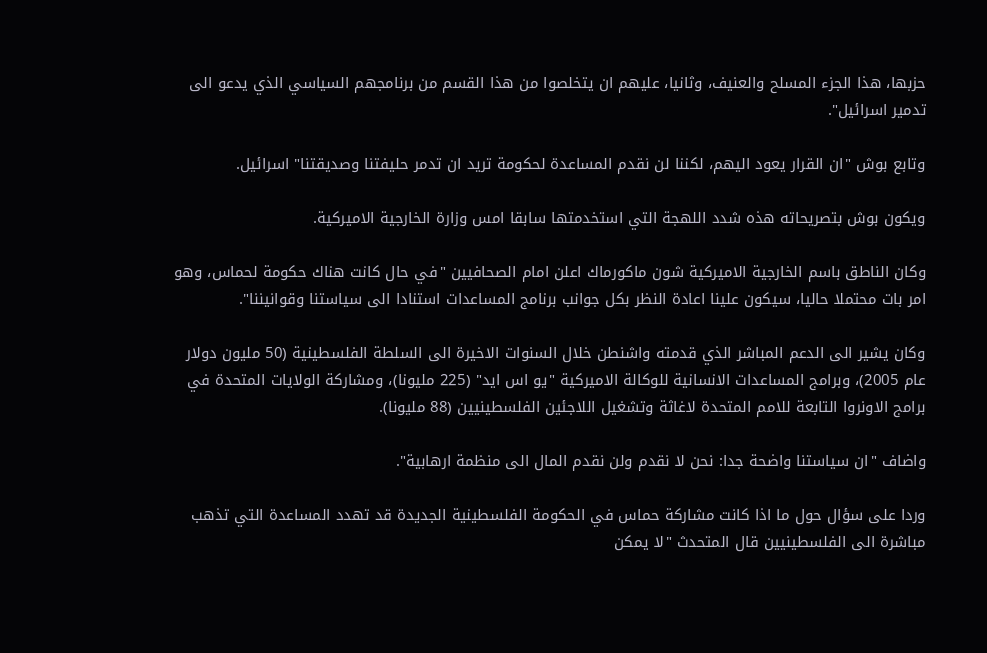حزبها، هذا الجزء المسلح والعنيف، وثانيا، عليهم ان يتخلصوا من هذا القسم من برنامجهم السياسي الذي يدعو الى تدمير اسرائيل".

وتابع بوش "ان القرار يعود اليهم، لكننا لن نقدم المساعدة لحكومة تريد ان تدمر حليفتنا وصديقتنا" اسرائيل.

ويكون بوش بتصريحاته هذه شدد اللهجة التي استخدمتها سابقا امس وزارة الخارجية الاميركية.

وكان الناطق باسم الخارجية الاميركية شون ماكورماك اعلن امام الصحافيين "في حال كانت هناك حكومة لحماس، وهو امر بات محتملا حاليا، سيكون علينا اعادة النظر بكل جوانب برنامج المساعدات استنادا الى سياستنا وقوانيننا".

وكان يشير الى الدعم المباشر الذي قدمته واشنطن خلال السنوات الاخيرة الى السلطة الفلسطينية (50 مليون دولار عام 2005)، وبرامج المساعدات الانسانية للوكالة الاميركية "يو اس ايد" (225 مليونا)، ومشاركة الولايات المتحدة في برامج الاونروا التابعة للامم المتحدة لاغاثة وتشغيل اللاجئين الفلسطينيين (88 مليونا).

واضاف "ان سياستنا واضحة جدا: نحن لا نقدم ولن نقدم المال الى منظمة ارهابية".

وردا على سؤال حول ما اذا كانت مشاركة حماس في الحكومة الفلسطينية الجديدة قد تهدد المساعدة التي تذهب مباشرة الى الفلسطينيين قال المتحدث "لا يمكن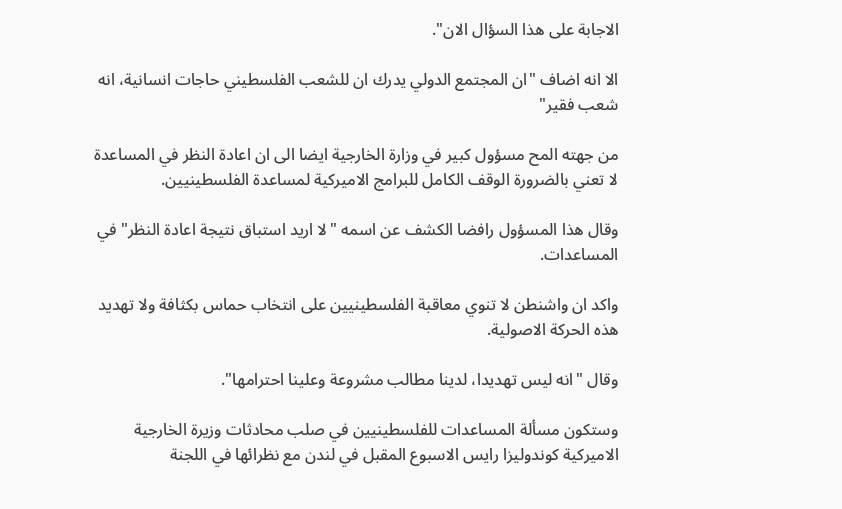الاجابة على هذا السؤال الان".

الا انه اضاف "ان المجتمع الدولي يدرك ان للشعب الفلسطيني حاجات انسانية، انه شعب فقير"

من جهته المح مسؤول كبير في وزارة الخارجية ايضا الى ان اعادة النظر في المساعدة لا تعني بالضرورة الوقف الكامل للبرامج الاميركية لمساعدة الفلسطينيين.

وقال هذا المسؤول رافضا الكشف عن اسمه "لا اريد استباق نتيجة اعادة النظر" في المساعدات.

واكد ان واشنطن لا تنوي معاقبة الفلسطينيين على انتخاب حماس بكثافة ولا تهديد هذه الحركة الاصولية.

وقال "انه ليس تهديدا، لدينا مطالب مشروعة وعلينا احترامها".

وستكون مسألة المساعدات للفلسطينيين في صلب محادثات وزيرة الخارجية الاميركية كوندوليزا رايس الاسبوع المقبل في لندن مع نظرائها في اللجنة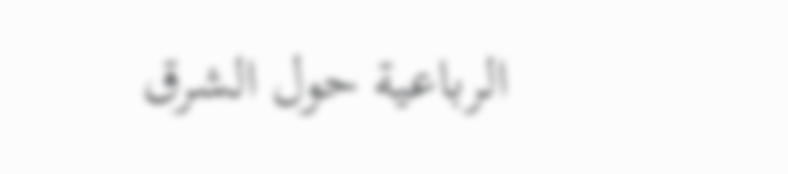الرباعية حول الشرق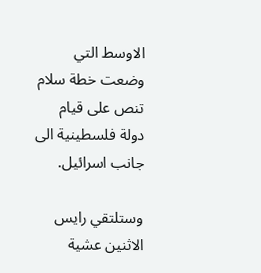الاوسط التي وضعت خطة سلام تنص على قيام دولة فلسطينية الى جانب اسرائيل.

وستلتقي رايس الاثنين عشية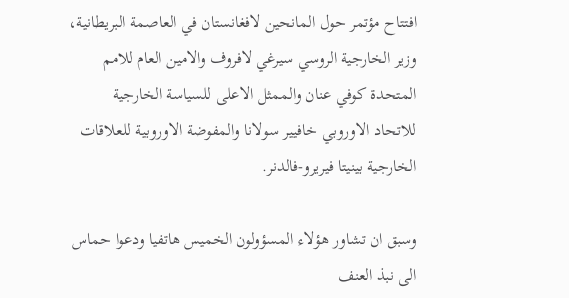افتتاح مؤتمر حول المانحين لافغانستان في العاصمة البريطانية، وزير الخارجية الروسي سيرغي لافروف والامين العام للامم المتحدة كوفي عنان والممثل الاعلى للسياسة الخارجية للاتحاد الاوروبي خافيير سولانا والمفوضة الاوروبية للعلاقات الخارجية بينيتا فيريرو-فالدنر.

وسبق ان تشاور هؤلاء المسؤولون الخميس هاتفيا ودعوا حماس الى نبذ العنف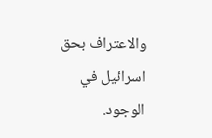والاعتراف بحق اسرائيل في الوجود.